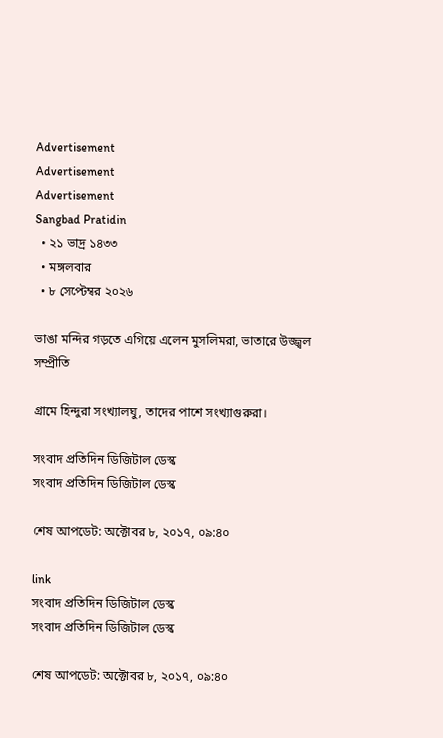Advertisement
Advertisement
Advertisement
Sangbad Pratidin
  • ২১ ভাদ্র ১৪৩৩
  • মঙ্গলবার
  • ৮ সেপ্টেম্বর ২০২৬

ভাঙা মন্দির গড়তে এগিয়ে এলেন মুসলিমরা, ভাতারে উজ্জ্বল সম্প্রীতি

গ্রামে হিন্দুরা সংখ্যালঘু, তাদের পাশে সংখ্যাগুরুরা।

সংবাদ প্রতিদিন ডিজিটাল ডেস্ক
সংবাদ প্রতিদিন ডিজিটাল ডেস্ক

শেষ আপডেট: অক্টোবর ৮, ২০১৭, ০৯:৪০

link
সংবাদ প্রতিদিন ডিজিটাল ডেস্ক
সংবাদ প্রতিদিন ডিজিটাল ডেস্ক

শেষ আপডেট: অক্টোবর ৮, ২০১৭, ০৯:৪০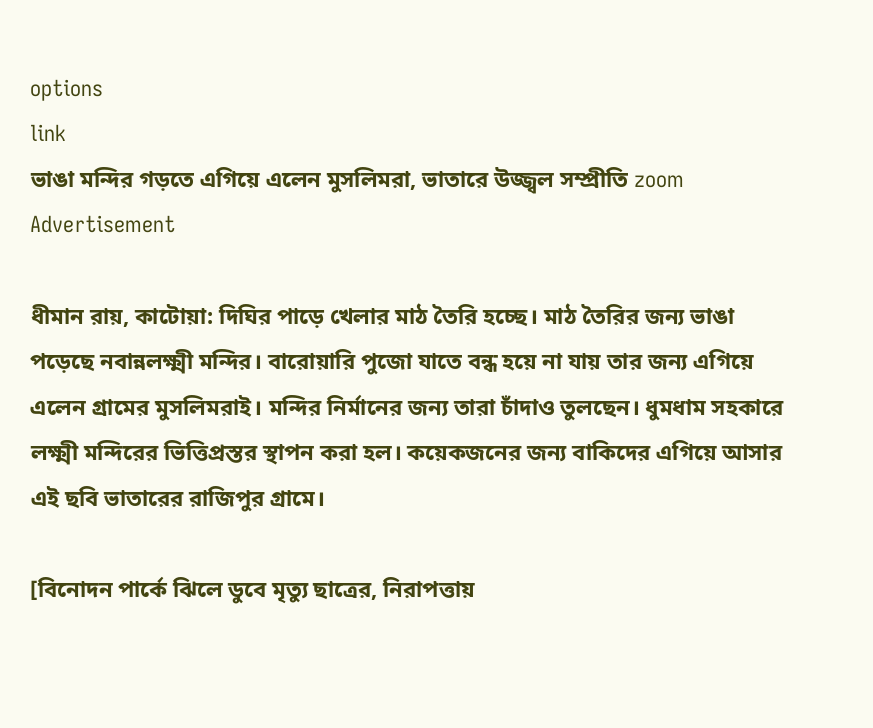options
link
ভাঙা মন্দির গড়তে এগিয়ে এলেন মুসলিমরা, ভাতারে উজ্জ্বল সম্প্রীতি zoom
Advertisement

ধীমান রায়, কাটোয়া: দিঘির পাড়ে খেলার মাঠ তৈরি হচ্ছে। মাঠ তৈরির জন্য ভাঙা পড়েছে নবান্নলক্ষ্মী মন্দির। বারোয়ারি পুজো যাতে বন্ধ হয়ে না যায় তার জন্য এগিয়ে এলেন গ্রামের মুসলিমরাই। মন্দির নির্মানের জন্য তারা চাঁদাও তুলছেন। ধুমধাম সহকারে লক্ষ্মী মন্দিরের ভিত্তিপ্রস্তর স্থাপন করা হল। কয়েকজনের জন্য বাকিদের এগিয়ে আসার এই ছবি ভাতারের রাজিপুর গ্রামে।

[বিনোদন পার্কে ঝিলে ডুবে মৃত্যু ছাত্রের, নিরাপত্তায়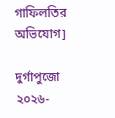গাফিলতির অভিযোগ]

দুর্গাপুজো ২০২৬-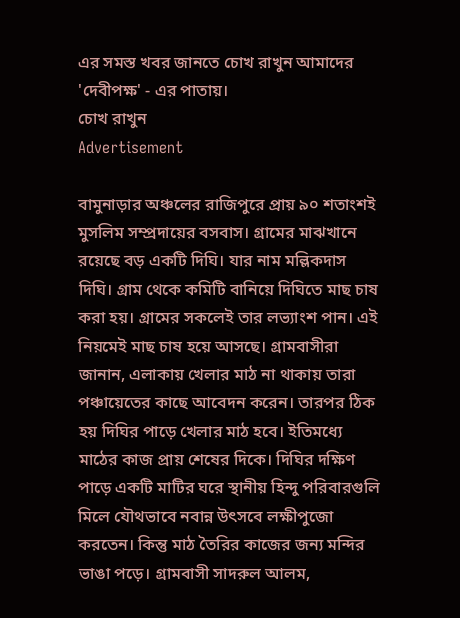এর সমস্ত খবর জানতে চোখ রাখুন আমাদের 'দেবীপক্ষ' - এর পাতায়।
চোখ রাখুন
Advertisement

বামুনাড়ার অঞ্চলের রাজিপুরে প্রায় ৯০ শতাংশই মুসলিম সম্প্রদায়ের বসবাস। গ্রামের মাঝখানে রয়েছে বড় একটি দিঘি। যার নাম মল্লিকদাস দিঘি। গ্রাম থেকে কমিটি বানিয়ে দিঘিতে মাছ চাষ করা হয়। গ্রামের সকলেই তার লভ্যাংশ পান। এই নিয়মেই মাছ চাষ হয়ে আসছে। গ্রামবাসীরা জানান, এলাকায় খেলার মাঠ না থাকায় তারা পঞ্চায়েতের কাছে আবেদন করেন। তারপর ঠিক হয় দিঘির পাড়ে খেলার মাঠ হবে। ইতিমধ্যে মাঠের কাজ প্রায় শেষের দিকে। দিঘির দক্ষিণ পাড়ে একটি মাটির ঘরে স্থানীয় হিন্দু পরিবারগুলি মিলে যৌথভাবে নবান্ন উৎসবে লক্ষীপুজো করতেন। কিন্তু মাঠ তৈরির কাজের জন্য মন্দির ভাঙা পড়ে। গ্রামবাসী সাদরুল আলম,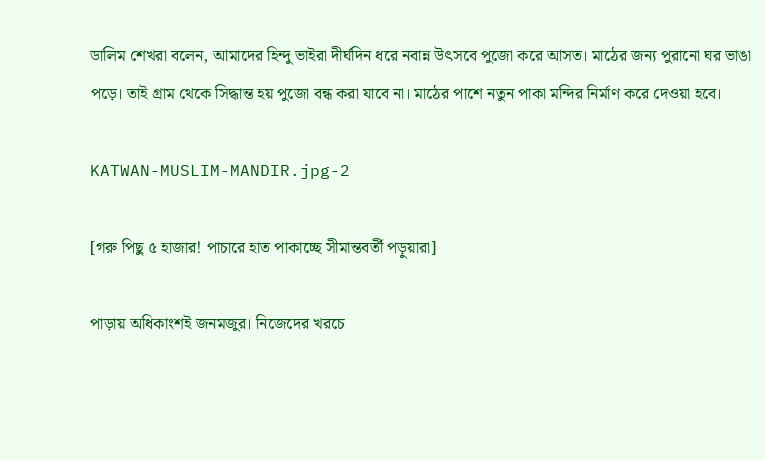ডালিম শেখরা বলেন, আমাদের হিন্দু ভাইরা দীর্ঘদিন ধরে নবান্ন উৎসবে পুজো করে আসত। মাঠের জন্য পুরানো ঘর ভাঙা পড়ে। তাই গ্রাম থেকে সিদ্ধান্ত হয় পুজো বন্ধ করা যাবে না। মাঠের পাশে নতুন পাকা মন্দির নির্মাণ করে দেওয়া হবে।

KATWAN-MUSLIM-MANDIR.jpg-2

[গরু পিছু ৫ হাজার! পাচারে হাত পাকাচ্ছে সীমান্তবর্তী পড়ুয়ারা]

পাড়ায় অধিকাংশই জনমজুর। নিজেদের খরচে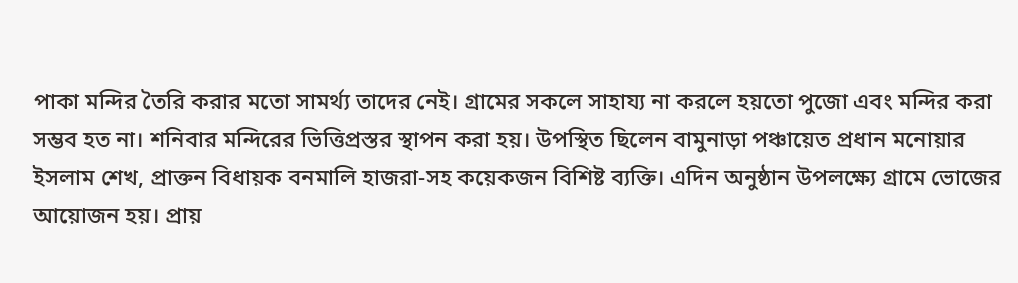পাকা মন্দির তৈরি করার মতো সামর্থ্য তাদের নেই। গ্রামের সকলে সাহায্য না করলে হয়তো পুজো এবং মন্দির করা সম্ভব হত না। শনিবার মন্দিরের ভিত্তিপ্রস্তর স্থাপন করা হয়। উপস্থিত ছিলেন বামুনাড়া পঞ্চায়েত প্রধান মনোয়ার ইসলাম শেখ, প্রাক্তন বিধায়ক বনমালি হাজরা-সহ কয়েকজন বিশিষ্ট ব্যক্তি। এদিন অনুষ্ঠান উপলক্ষ্যে গ্রামে ভোজের আয়োজন হয়। প্রায়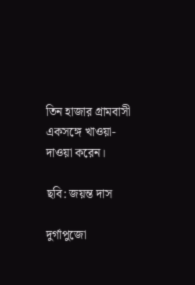তিন হাজার গ্রামবাসী একসঙ্গে খাওয়া-দাওয়া করেন।

ছবি: জয়ন্ত দাস

দুর্গাপুজো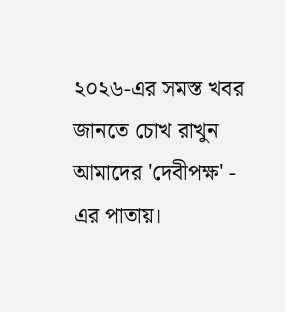২০২৬-এর সমস্ত খবর জানতে চোখ রাখুন আমাদের 'দেবীপক্ষ' - এর পাতায়।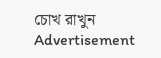চোখ রাখুন
Advertisement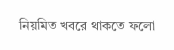নিয়মিত খবরে থাকতে ফলো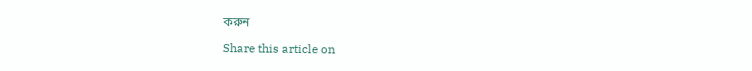করুন

Share this article on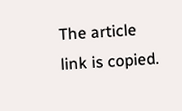The article link is copied.